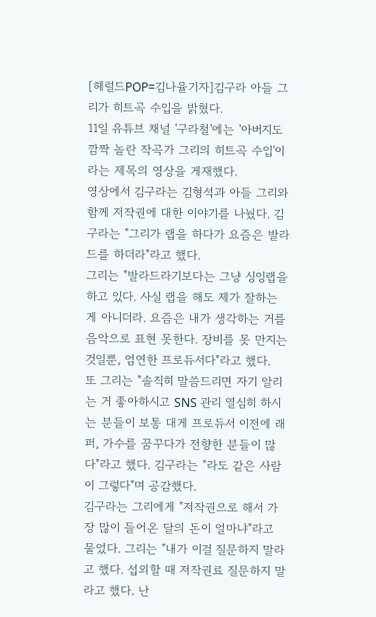[헤럴드POP=김나율기자]김구라 아들 그리가 히트곡 수입을 밝혔다.
11일 유튜브 채널 '구라철'에는 '아버지도 깜짝 놀란 작곡가 그리의 히트곡 수입'이라는 제목의 영상을 게재했다.
영상에서 김구라는 김형석과 아들 그리와 함께 저작권에 대한 이야기를 나눴다. 김구라는 "그리가 랩을 하다가 요즘은 발라드를 하더라"라고 했다.
그리는 "발라드라기보다는 그냥 싱잉랩을 하고 있다. 사실 랩을 해도 제가 잘하는 게 아니더라. 요즘은 내가 생각하는 거를 음악으로 표현 못한다. 장비를 못 만지는 것일뿐, 엄연한 프로듀서다"라고 했다.
또 그리는 "솔직히 말씀드리면 자기 알리는 거 좋아하시고 SNS 관리 열심히 하시는 분들이 보통 대게 프로듀서 이전에 래퍼, 가수를 꿈꾸다가 전향한 분들이 많다"라고 했다. 김구라는 "라도 같은 사람이 그렇다"며 공감했다.
김구라는 그리에게 "저작권으로 해서 가장 많이 들어온 달의 돈이 얼마냐"라고 물었다. 그리는 "내가 이걸 질문하지 말라고 했다. 섭외할 때 저작권료 질문하지 말라고 했다. 난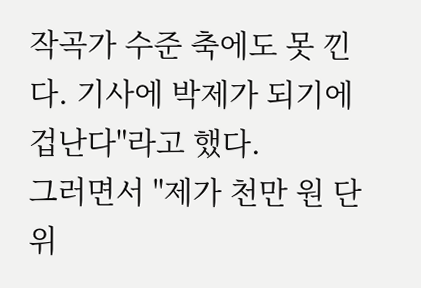작곡가 수준 축에도 못 낀다. 기사에 박제가 되기에 겁난다"라고 했다.
그러면서 "제가 천만 원 단위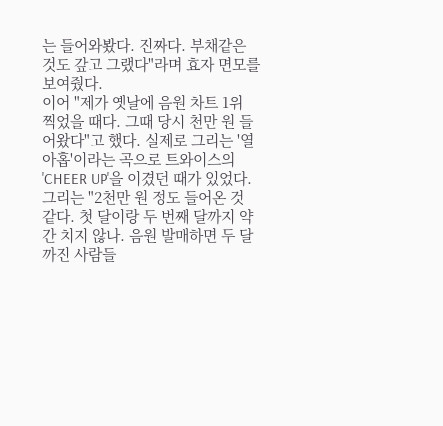는 들어와봤다. 진짜다. 부채같은 것도 갚고 그랬다"라며 효자 면모를 보여줬다.
이어 "제가 옛날에 음원 차트 1위 찍었을 때다. 그때 당시 천만 원 들어왔다"고 했다. 실제로 그리는 '열아홉'이라는 곡으로 트와이스의 'CHEER UP'을 이겼던 때가 있었다.
그리는 "2천만 원 정도 들어온 것 같다. 첫 달이랑 두 번째 달까지 약간 치지 않나. 음원 발매하면 두 달까진 사람들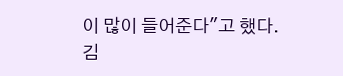이 많이 들어준다"고 했다.
김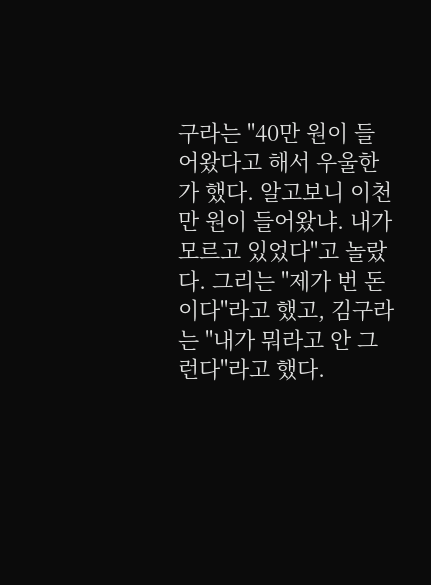구라는 "40만 원이 들어왔다고 해서 우울한가 했다. 알고보니 이천만 원이 들어왔냐. 내가 모르고 있었다"고 놀랐다. 그리는 "제가 번 돈이다"라고 했고, 김구라는 "내가 뭐라고 안 그런다"라고 했다.